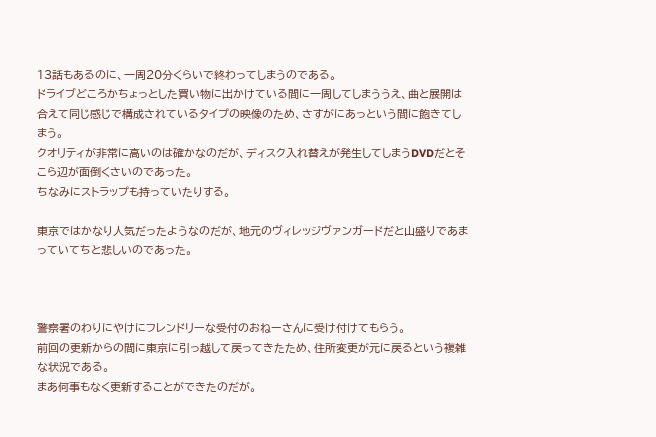13話もあるのに、一周20分くらいで終わってしまうのである。
ドライブどころかちょっとした買い物に出かけている間に一周してしまううえ、曲と展開は合えて同じ感じで構成されているタイプの映像のため、さすがにあっという間に飽きてしまう。
クオリティが非常に高いのは確かなのだが、ディスク入れ替えが発生してしまうDVDだとそこら辺が面倒くさいのであった。
ちなみにストラップも持っていたりする。

東京ではかなり人気だったようなのだが、地元のヴィレッジヴァンガードだと山盛りであまっていてちと悲しいのであった。



警察署のわりにやけにフレンドリーな受付のおねーさんに受け付けてもらう。
前回の更新からの間に東京に引っ越して戻ってきたため、住所変更が元に戻るという複雑な状況である。
まあ何事もなく更新することができたのだが。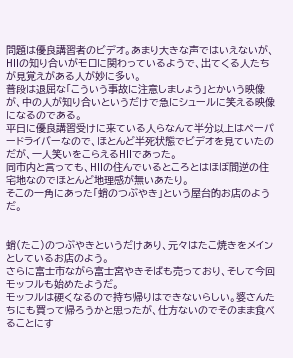問題は優良講習者のビデオ。あまり大きな声ではいえないが、HIIの知り合いがモロに関わっているようで、出てくる人たちが見覚えがある人が妙に多い。
普段は退屈な「こういう事故に注意しましょう」とかいう映像が、中の人が知り合いというだけで急にシュールに笑える映像になるのである。
平日に優良講習受けに来ている人らなんて半分以上はペーパードライバーなので、ほとんど半死状態でビデオを見ていたのだが、一人笑いをこらえるHIIであった。
同市内と言っても、HIIの住んでいるところとはほぼ間逆の住宅地なのでほとんど地理感が無いあたり。
そこの一角にあった「蛸のつぶやき」という屋台的お店のようだ。


蛸(たこ)のつぶやきというだけあり、元々はたこ焼きをメインとしているお店のよう。
さらに富士市ながら富士宮やきそばも売っており、そして今回モッフルも始めたようだ。
モッフルは硬くなるので持ち帰りはできないらしい。婆さんたちにも買って帰ろうかと思ったが、仕方ないのでそのまま食べることにす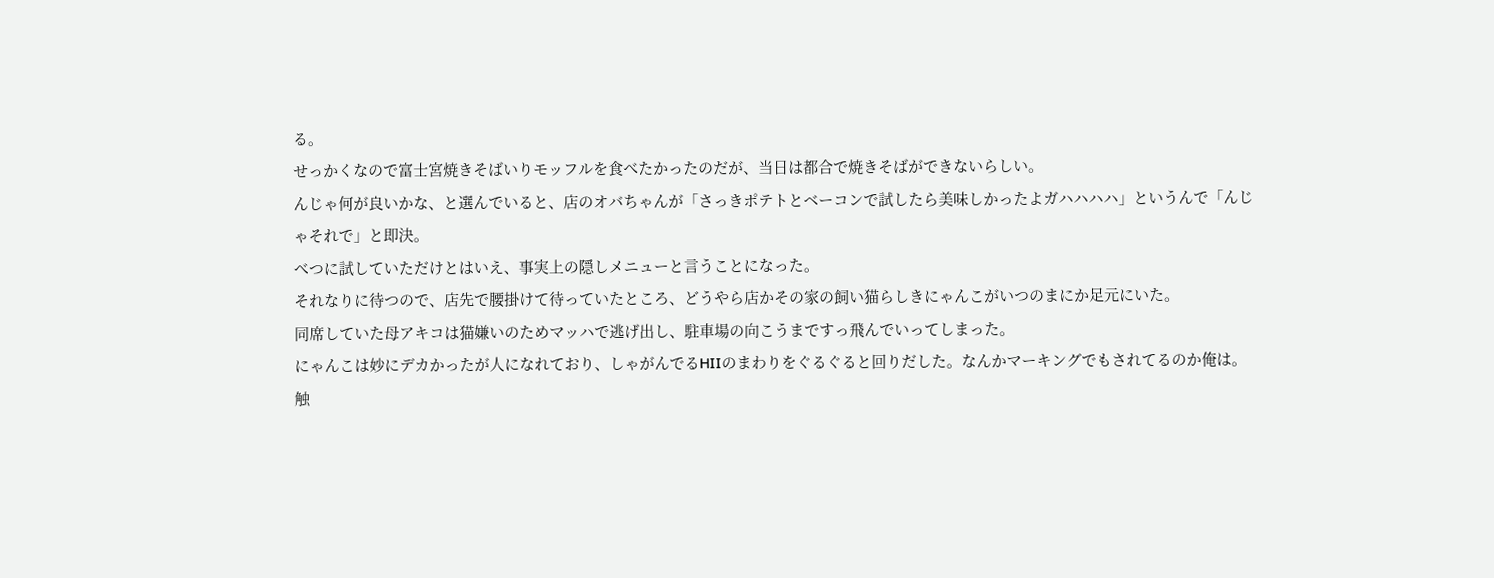る。
せっかくなので富士宮焼きそばいりモッフルを食べたかったのだが、当日は都合で焼きそばができないらしい。
んじゃ何が良いかな、と選んでいると、店のオバちゃんが「さっきポテトとベーコンで試したら美味しかったよガハハハハ」というんで「んじゃそれで」と即決。
べつに試していただけとはいえ、事実上の隠しメニューと言うことになった。
それなりに待つので、店先で腰掛けて待っていたところ、どうやら店かその家の飼い猫らしきにゃんこがいつのまにか足元にいた。
同席していた母アキコは猫嫌いのためマッハで逃げ出し、駐車場の向こうまですっ飛んでいってしまった。
にゃんこは妙にデカかったが人になれており、しゃがんでるHIIのまわりをぐるぐると回りだした。なんかマーキングでもされてるのか俺は。
触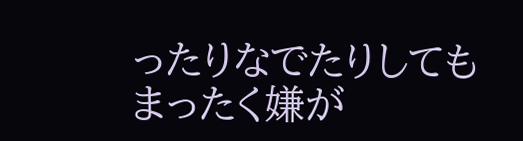ったりなでたりしてもまったく嫌が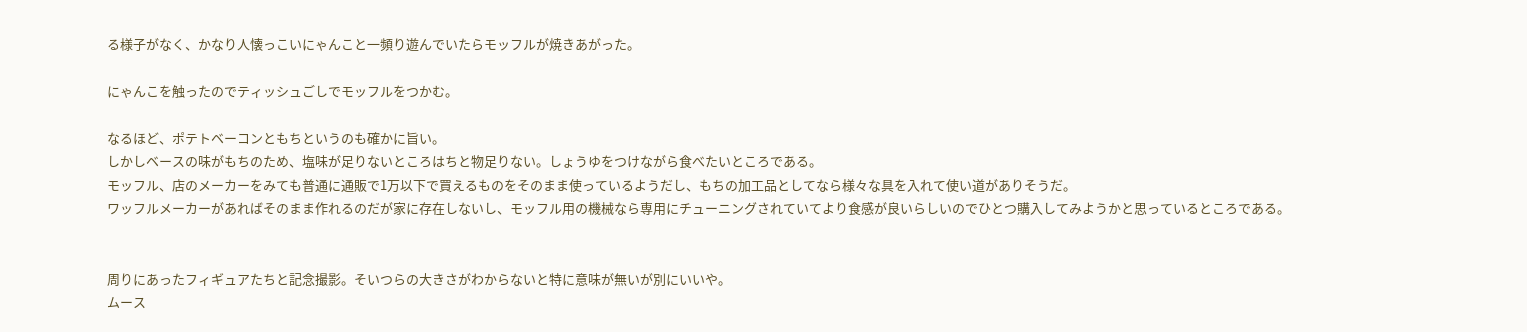る様子がなく、かなり人懐っこいにゃんこと一頻り遊んでいたらモッフルが焼きあがった。

にゃんこを触ったのでティッシュごしでモッフルをつかむ。

なるほど、ポテトベーコンともちというのも確かに旨い。
しかしベースの味がもちのため、塩味が足りないところはちと物足りない。しょうゆをつけながら食べたいところである。
モッフル、店のメーカーをみても普通に通販で1万以下で買えるものをそのまま使っているようだし、もちの加工品としてなら様々な具を入れて使い道がありそうだ。
ワッフルメーカーがあればそのまま作れるのだが家に存在しないし、モッフル用の機械なら専用にチューニングされていてより食感が良いらしいのでひとつ購入してみようかと思っているところである。


周りにあったフィギュアたちと記念撮影。そいつらの大きさがわからないと特に意味が無いが別にいいや。
ムース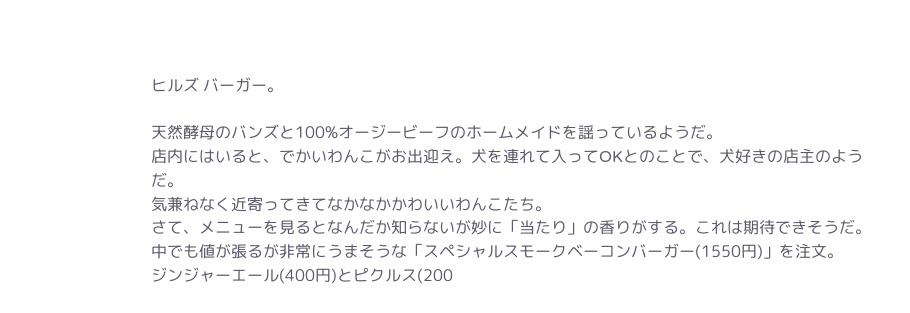ヒルズ バーガー。

天然酵母のバンズと100%オージービーフのホームメイドを謡っているようだ。
店内にはいると、でかいわんこがお出迎え。犬を連れて入ってOKとのことで、犬好きの店主のようだ。
気兼ねなく近寄ってきてなかなかかわいいわんこたち。
さて、メニューを見るとなんだか知らないが妙に「当たり」の香りがする。これは期待できそうだ。
中でも値が張るが非常にうまそうな「スペシャルスモークベーコンバーガー(1550円)」を注文。
ジンジャーエール(400円)とピクルス(200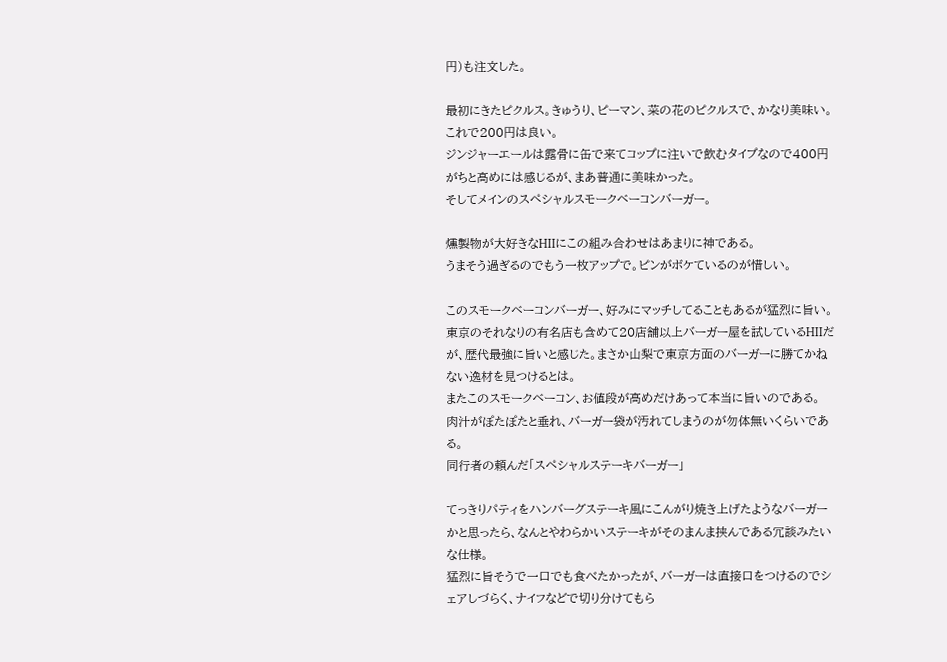円)も注文した。

最初にきたピクルス。きゅうり、ピーマン、菜の花のピクルスで、かなり美味い。これで200円は良い。
ジンジャーエールは露骨に缶で来てコップに注いで飲むタイプなので400円がちと高めには感じるが、まあ普通に美味かった。
そしてメインのスペシャルスモークベーコンバーガー。

燻製物が大好きなHIIにこの組み合わせはあまりに神である。
うまそう過ぎるのでもう一枚アップで。ピンがボケているのが惜しい。

このスモークベーコンバーガー、好みにマッチしてることもあるが猛烈に旨い。
東京のそれなりの有名店も含めて20店舗以上バーガー屋を試しているHIIだが、歴代最強に旨いと感じた。まさか山梨で東京方面のバーガーに勝てかねない逸材を見つけるとは。
またこのスモークベーコン、お値段が高めだけあって本当に旨いのである。
肉汁がぽたぽたと垂れ、バーガー袋が汚れてしまうのが勿体無いくらいである。
同行者の頼んだ「スペシャルステーキバーガー」

てっきりパティをハンバーグステーキ風にこんがり焼き上げたようなバーガーかと思ったら、なんとやわらかいステーキがそのまんま挟んである冗談みたいな仕様。
猛烈に旨そうで一口でも食べたかったが、バーガーは直接口をつけるのでシェアしづらく、ナイフなどで切り分けてもら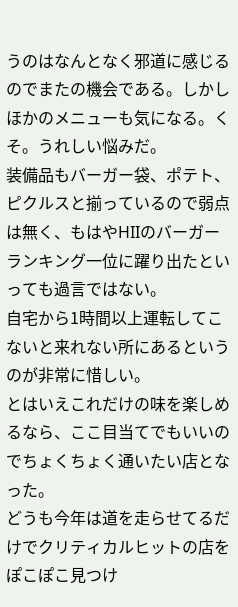うのはなんとなく邪道に感じるのでまたの機会である。しかしほかのメニューも気になる。くそ。うれしい悩みだ。
装備品もバーガー袋、ポテト、ピクルスと揃っているので弱点は無く、もはやHIIのバーガーランキング一位に躍り出たといっても過言ではない。
自宅から1時間以上運転してこないと来れない所にあるというのが非常に惜しい。
とはいえこれだけの味を楽しめるなら、ここ目当てでもいいのでちょくちょく通いたい店となった。
どうも今年は道を走らせてるだけでクリティカルヒットの店をぽこぽこ見つけ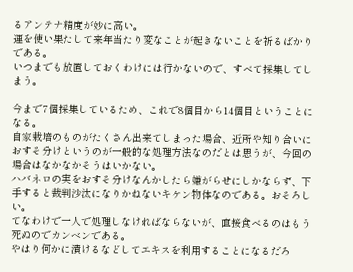るアンテナ精度が妙に高い。
運を使い果たして来年当たり変なことが起きないことを祈るばかりである。
いつまでも放置しておくわけには行かないので、すべて採集してしまう。

今まで7個採集しているため、これで8個目から14個目ということになる。
自家栽培のものがたくさん出来てしまった場合、近所や知り合いにおすそ分けというのが一般的な処理方法なのだとは思うが、今回の場合はなかなかそうはいかない。
ハバネロの実をおすそ分けなんかしたら嫌がらせにしかならず、下手すると裁判沙汰になりかねないキケン物体なのである。おそろしい。
てなわけで一人で処理しなければならないが、直接食べるのはもう死ぬのでカンベンである。
やはり何かに漬けるなどしてエキスを利用することになるだろ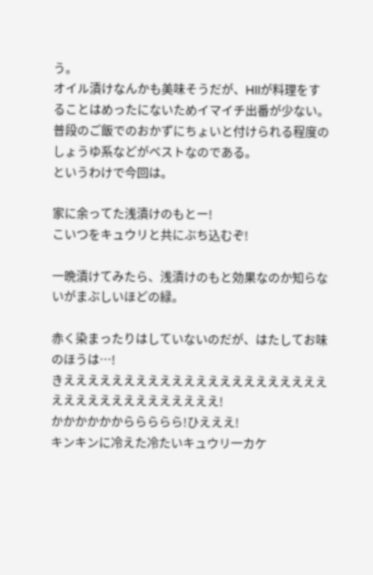う。
オイル漬けなんかも美味そうだが、HIIが料理をすることはめったにないためイマイチ出番が少ない。
普段のご飯でのおかずにちょいと付けられる程度のしょうゆ系などがベストなのである。
というわけで今回は。

家に余ってた浅漬けのもとー!
こいつをキュウリと共にぶち込むぞ!

一晩漬けてみたら、浅漬けのもと効果なのか知らないがまぶしいほどの緑。

赤く染まったりはしていないのだが、はたしてお味のほうは…!
きええええええええええええええええええええええええええええええええええええ!
かかかかかかららららら!ひえええ!
キンキンに冷えた冷たいキュウリ一カケ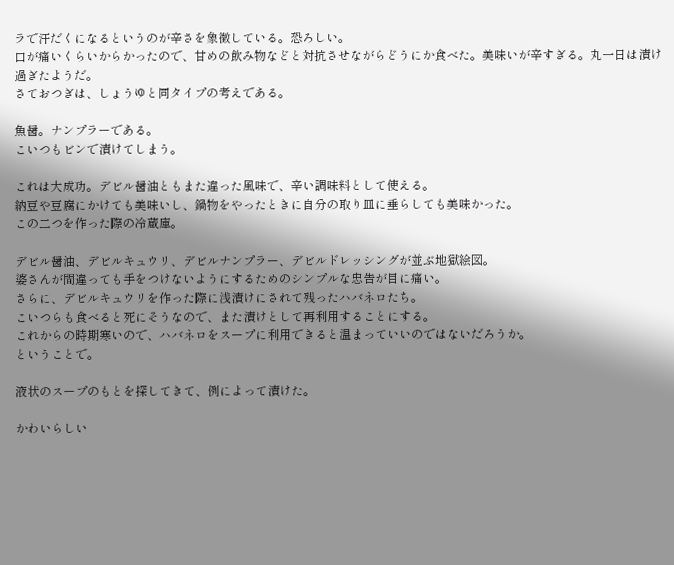ラで汗だくになるというのが辛さを象徴している。恐ろしい。
口が痛いくらいからかったので、甘めの飲み物などと対抗させながらどうにか食べた。美味いが辛すぎる。丸一日は漬け過ぎたようだ。
さておつぎは、しょうゆと同タイプの考えである。

魚醤。ナンプラーである。
こいつもビンで漬けてしまう。

これは大成功。デビル醤油ともまた違った風味で、辛い調味料として使える。
納豆や豆腐にかけても美味いし、鍋物をやったときに自分の取り皿に垂らしても美味かった。
この二つを作った際の冷蔵庫。

デビル醤油、デビルキュウリ、デビルナンプラー、デビルドレッシングが並ぶ地獄絵図。
婆さんが間違っても手をつけないようにするためのシンプルな忠告が目に痛い。
さらに、デビルキュウリを作った際に浅漬けにされて残ったハバネロたち。
こいつらも食べると死にそうなので、また漬けとして再利用することにする。
これからの時期寒いので、ハバネロをスープに利用できると温まっていいのではないだろうか。
ということで。

液状のスープのもとを探してきて、例によって漬けた。

かわいらしい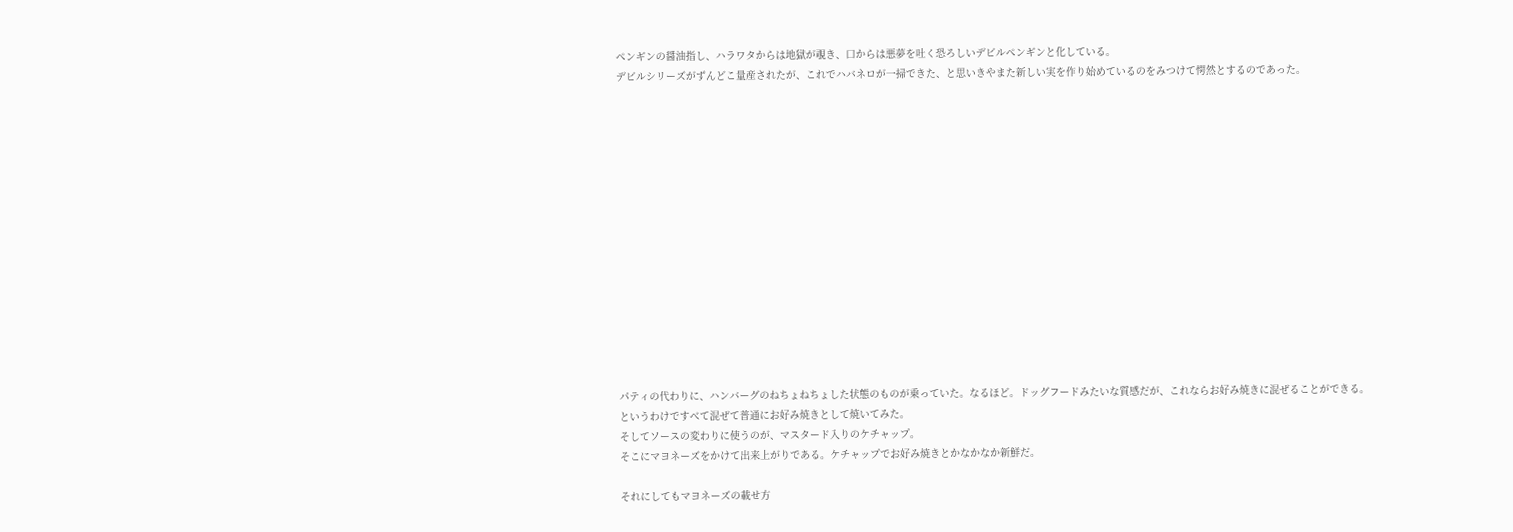ペンギンの醤油指し、ハラワタからは地獄が覗き、口からは悪夢を吐く恐ろしいデビルペンギンと化している。
デビルシリーズがずんどこ量産されたが、これでハバネロが一掃できた、と思いきやまた新しい実を作り始めているのをみつけて愕然とするのであった。















パティの代わりに、ハンバーグのねちょねちょした状態のものが乗っていた。なるほど。ドッグフードみたいな質感だが、これならお好み焼きに混ぜることができる。
というわけですべて混ぜて普通にお好み焼きとして焼いてみた。
そしてソースの変わりに使うのが、マスタード入りのケチャップ。
そこにマヨネーズをかけて出来上がりである。ケチャップでお好み焼きとかなかなか新鮮だ。

それにしてもマヨネーズの載せ方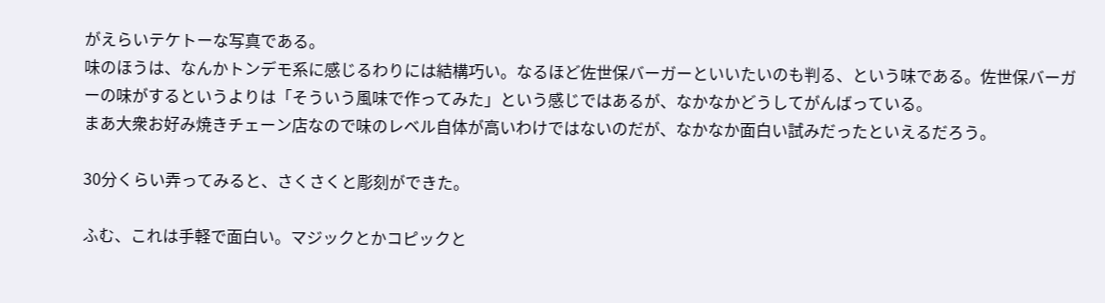がえらいテケトーな写真である。
味のほうは、なんかトンデモ系に感じるわりには結構巧い。なるほど佐世保バーガーといいたいのも判る、という味である。佐世保バーガーの味がするというよりは「そういう風味で作ってみた」という感じではあるが、なかなかどうしてがんばっている。
まあ大衆お好み焼きチェーン店なので味のレベル自体が高いわけではないのだが、なかなか面白い試みだったといえるだろう。

30分くらい弄ってみると、さくさくと彫刻ができた。

ふむ、これは手軽で面白い。マジックとかコピックと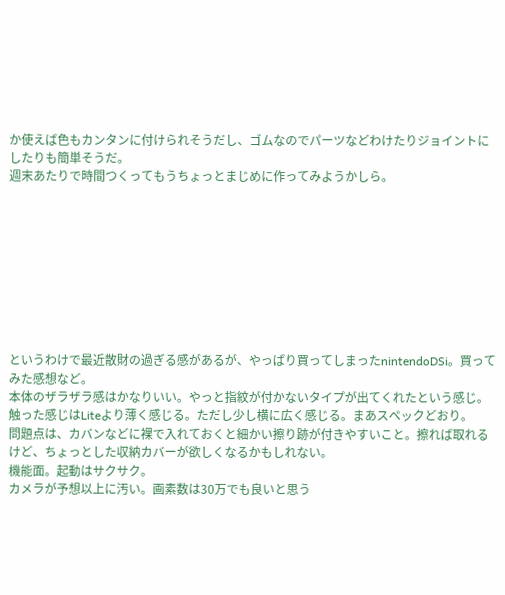か使えば色もカンタンに付けられそうだし、ゴムなのでパーツなどわけたりジョイントにしたりも簡単そうだ。
週末あたりで時間つくってもうちょっとまじめに作ってみようかしら。









というわけで最近散財の過ぎる感があるが、やっぱり買ってしまったnintendoDSi。買ってみた感想など。
本体のザラザラ感はかなりいい。やっと指紋が付かないタイプが出てくれたという感じ。
触った感じはLiteより薄く感じる。ただし少し横に広く感じる。まあスペックどおり。
問題点は、カバンなどに裸で入れておくと細かい擦り跡が付きやすいこと。擦れば取れるけど、ちょっとした収納カバーが欲しくなるかもしれない。
機能面。起動はサクサク。
カメラが予想以上に汚い。画素数は30万でも良いと思う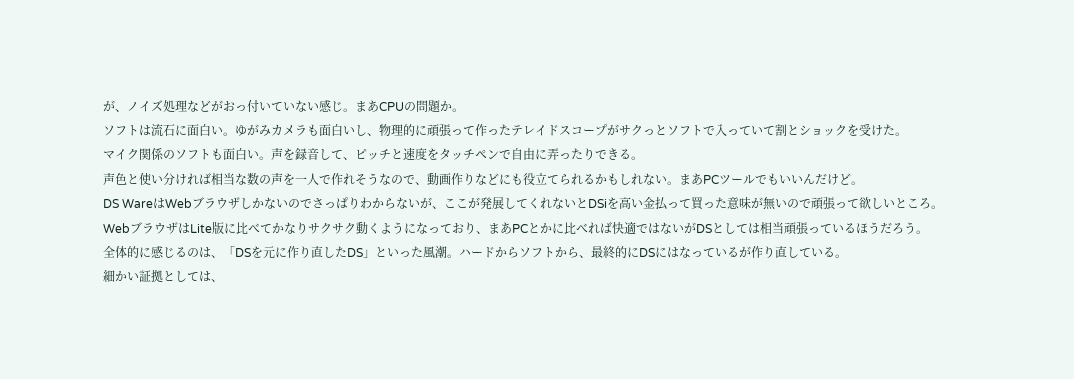が、ノイズ処理などがおっ付いていない感じ。まあCPUの問題か。
ソフトは流石に面白い。ゆがみカメラも面白いし、物理的に頑張って作ったテレイドスコープがサクっとソフトで入っていて割とショックを受けた。
マイク関係のソフトも面白い。声を録音して、ピッチと速度をタッチペンで自由に弄ったりできる。
声色と使い分ければ相当な数の声を一人で作れそうなので、動画作りなどにも役立てられるかもしれない。まあPCツールでもいいんだけど。
DS WareはWebブラウザしかないのでさっぱりわからないが、ここが発展してくれないとDSiを高い金払って買った意味が無いので頑張って欲しいところ。
WebブラウザはLite版に比べてかなりサクサク動くようになっており、まあPCとかに比べれば快適ではないがDSとしては相当頑張っているほうだろう。
全体的に感じるのは、「DSを元に作り直したDS」といった風潮。ハードからソフトから、最終的にDSにはなっているが作り直している。
細かい証拠としては、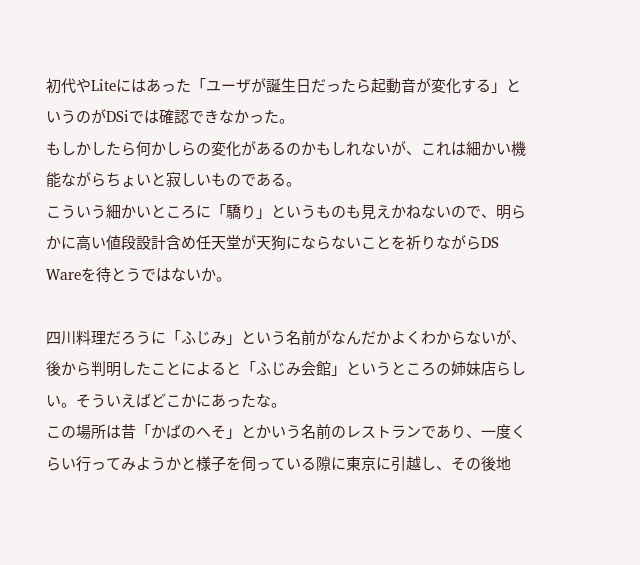初代やLiteにはあった「ユーザが誕生日だったら起動音が変化する」というのがDSiでは確認できなかった。
もしかしたら何かしらの変化があるのかもしれないが、これは細かい機能ながらちょいと寂しいものである。
こういう細かいところに「驕り」というものも見えかねないので、明らかに高い値段設計含め任天堂が天狗にならないことを祈りながらDS Wareを待とうではないか。

四川料理だろうに「ふじみ」という名前がなんだかよくわからないが、後から判明したことによると「ふじみ会館」というところの姉妹店らしい。そういえばどこかにあったな。
この場所は昔「かばのへそ」とかいう名前のレストランであり、一度くらい行ってみようかと様子を伺っている隙に東京に引越し、その後地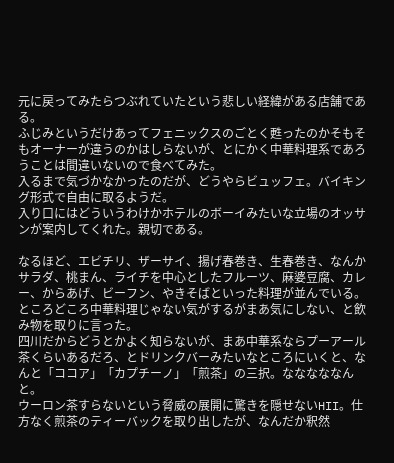元に戻ってみたらつぶれていたという悲しい経緯がある店舗である。
ふじみというだけあってフェニックスのごとく甦ったのかそもそもオーナーが違うのかはしらないが、とにかく中華料理系であろうことは間違いないので食べてみた。
入るまで気づかなかったのだが、どうやらビュッフェ。バイキング形式で自由に取るようだ。
入り口にはどういうわけかホテルのボーイみたいな立場のオッサンが案内してくれた。親切である。

なるほど、エビチリ、ザーサイ、揚げ春巻き、生春巻き、なんかサラダ、桃まん、ライチを中心としたフルーツ、麻婆豆腐、カレー、からあげ、ビーフン、やきそばといった料理が並んでいる。
ところどころ中華料理じゃない気がするがまあ気にしない、と飲み物を取りに言った。
四川だからどうとかよく知らないが、まあ中華系ならプーアール茶くらいあるだろ、とドリンクバーみたいなところにいくと、なんと「ココア」「カプチーノ」「煎茶」の三択。なななななんと。
ウーロン茶すらないという脅威の展開に驚きを隠せないHII。仕方なく煎茶のティーバックを取り出したが、なんだか釈然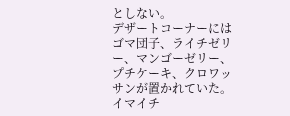としない。
デザートコーナーにはゴマ団子、ライチゼリー、マンゴーゼリー、プチケーキ、クロワッサンが置かれていた。
イマイチ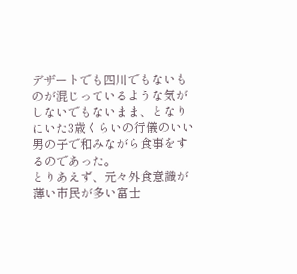デザートでも四川でもないものが混じっているような気がしないでもないまま、となりにいた3歳くらいの行儀のいい男の子で和みながら食事をするのであった。
とりあえず、元々外食意識が薄い市民が多い富士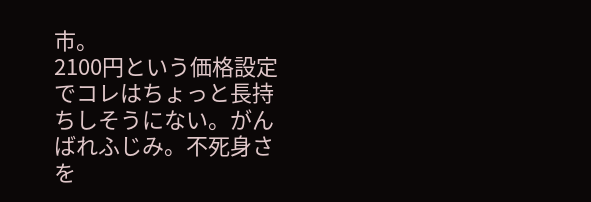市。
2100円という価格設定でコレはちょっと長持ちしそうにない。がんばれふじみ。不死身さを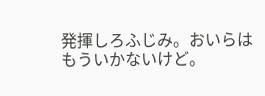発揮しろふじみ。おいらはもういかないけど。